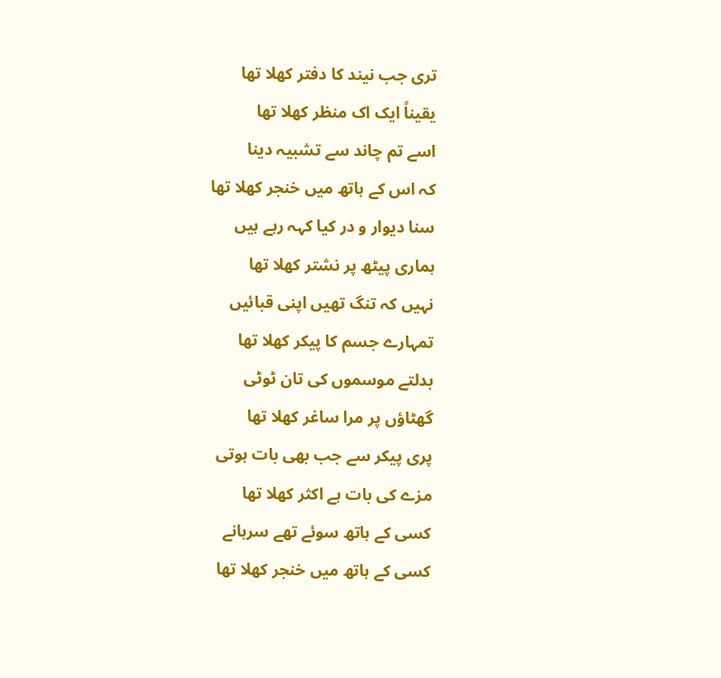تری جب نیند کا دفتر کھلا تھا
یقیناً ایک اک منظر کھلا تھا
اسے تم چاند سے تشبیہ دینا
کہ اس کے ہاتھ میں خنجر کھلا تھا
سنا دیوار و در کیا کہہ رہے ہیں
ہماری پیٹھ پر نشتر کھلا تھا
نہیں کہ تنگ تھیں اپنی قبائیں
تمہارے جسم کا پیکر کھلا تھا
بدلتے موسموں کی تان ٹوٹی
گھٹاؤں پر مرا ساغر کھلا تھا
پری پیکر سے جب بھی بات ہوتی
مزے کی بات ہے اکثر کھلا تھا
کسی کے ہاتھ سوئے تھے سرہانے
کسی کے ہاتھ میں خنجر کھلا تھا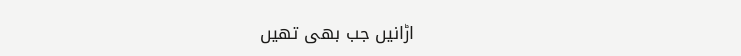اڑانیں جب بھی تھیں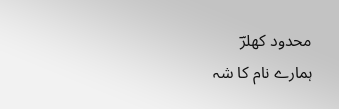محدود کھلرؔ
ہمارے نام کا شہ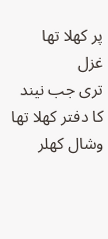پر کھلا تھا
غزل
تری جب نیند کا دفتر کھلا تھا
وشال کھلر